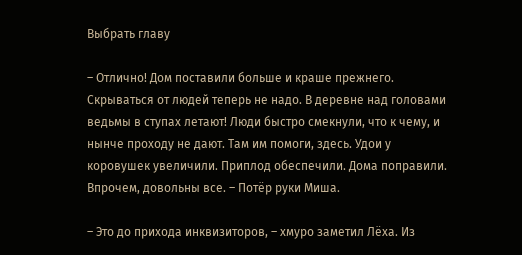Выбрать главу

– Отлично! Дом поставили больше и краше прежнего. Скрываться от людей теперь не надо. В деревне над головами ведьмы в ступах летают! Люди быстро смекнули, что к чему, и нынче проходу не дают. Там им помоги, здесь. Удои у коровушек увеличили. Приплод обеспечили. Дома поправили. Впрочем, довольны все. – Потёр руки Миша.

– Это до прихода инквизиторов, – хмуро заметил Лёха. Из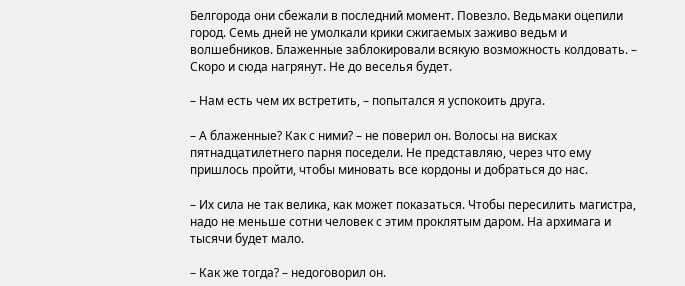Белгорода они сбежали в последний момент. Повезло. Ведьмаки оцепили город. Семь дней не умолкали крики сжигаемых заживо ведьм и волшебников. Блаженные заблокировали всякую возможность колдовать. – Скоро и сюда нагрянут. Не до веселья будет.

– Нам есть чем их встретить, – попытался я успокоить друга.

– А блаженные? Как с ними? – не поверил он. Волосы на висках пятнадцатилетнего парня поседели. Не представляю, через что ему пришлось пройти, чтобы миновать все кордоны и добраться до нас.

– Их сила не так велика, как может показаться. Чтобы пересилить магистра, надо не меньше сотни человек с этим проклятым даром. На архимага и тысячи будет мало.

– Как же тогда? – недоговорил он.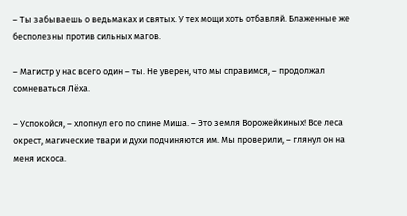– Ты забываешь о ведьмаках и святых. У тех мощи хоть отбавляй. Блаженные же бесполезны против сильных магов.

– Магистр у нас всего один – ты. Не уверен, что мы справимся, – продолжал сомневаться Лёха.

– Успокойся, – хлопнул его по спине Миша. – Это земля Ворожейкиных! Все леса окрест, магические твари и духи подчиняются им. Мы проверили, – глянул он на меня искоса.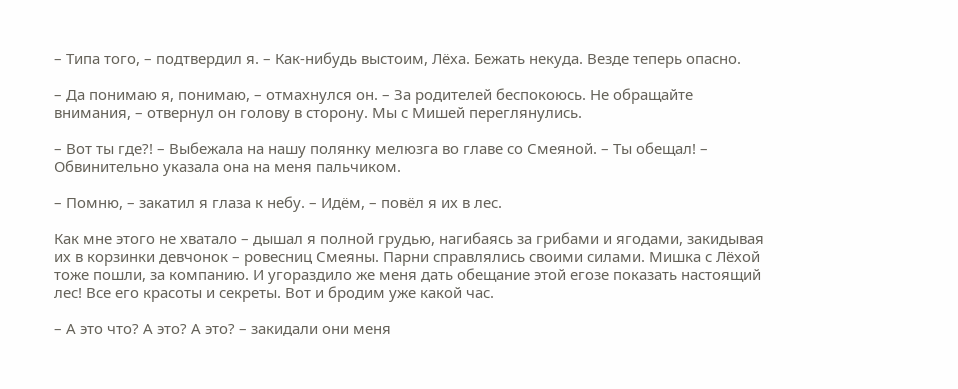– Типа того, – подтвердил я. – Как-нибудь выстоим, Лёха. Бежать некуда. Везде теперь опасно.

– Да понимаю я, понимаю, – отмахнулся он. – За родителей беспокоюсь. Не обращайте внимания, – отвернул он голову в сторону. Мы с Мишей переглянулись.

– Вот ты где?! – Выбежала на нашу полянку мелюзга во главе со Смеяной. – Ты обещал! – Обвинительно указала она на меня пальчиком.

– Помню, – закатил я глаза к небу. – Идём, – повёл я их в лес.

Как мне этого не хватало – дышал я полной грудью, нагибаясь за грибами и ягодами, закидывая их в корзинки девчонок – ровесниц Смеяны. Парни справлялись своими силами. Мишка с Лёхой тоже пошли, за компанию. И угораздило же меня дать обещание этой егозе показать настоящий лес! Все его красоты и секреты. Вот и бродим уже какой час.

– А это что? А это? А это? – закидали они меня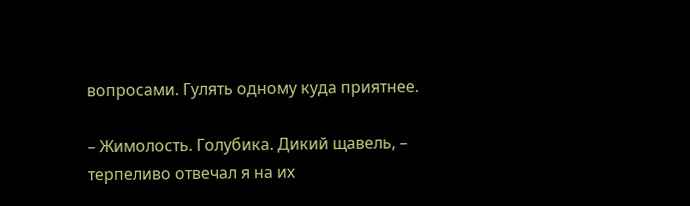вопросами. Гулять одному куда приятнее.

– Жимолость. Голубика. Дикий щавель, – терпеливо отвечал я на их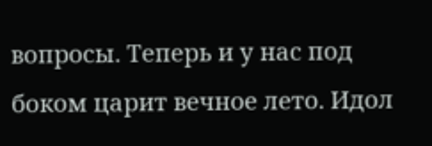вопросы. Теперь и у нас под боком царит вечное лето. Идол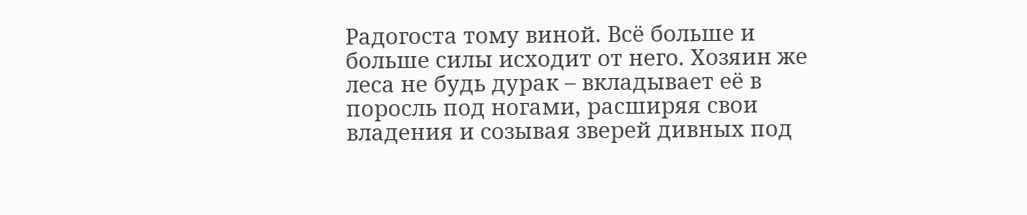Радогоста тому виной. Всё больше и больше силы исходит от него. Хозяин же леса не будь дурак – вкладывает её в поросль под ногами, расширяя свои владения и созывая зверей дивных под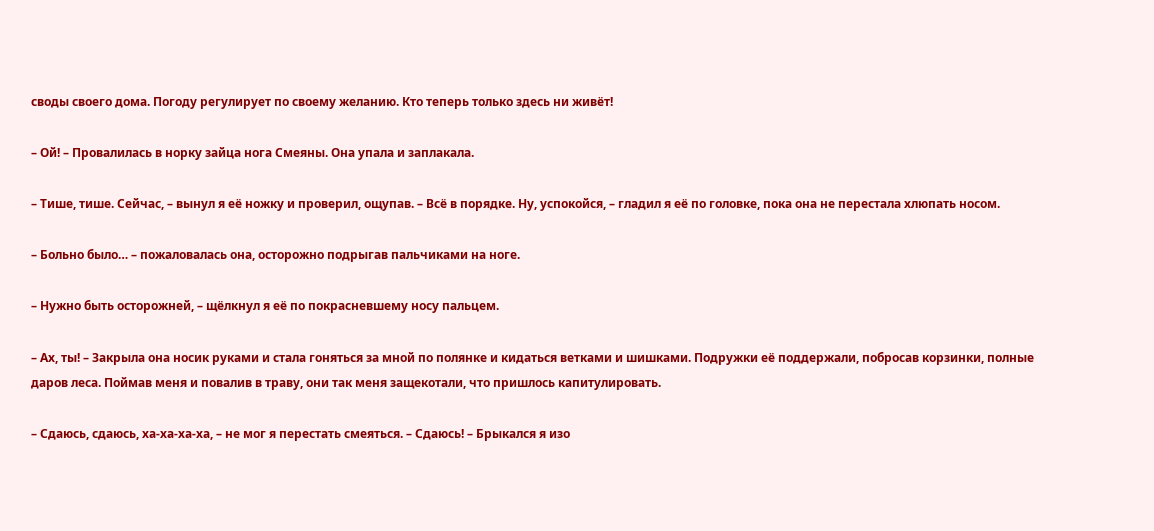своды своего дома. Погоду регулирует по своему желанию. Кто теперь только здесь ни живёт!

– Ой! – Провалилась в норку зайца нога Смеяны. Она упала и заплакала.

– Тише, тише. Сейчас, – вынул я её ножку и проверил, ощупав. – Всё в порядке. Ну, успокойся, – гладил я её по головке, пока она не перестала хлюпать носом.

– Больно было… – пожаловалась она, осторожно подрыгав пальчиками на ноге.

– Нужно быть осторожней, – щёлкнул я её по покрасневшему носу пальцем.

– Ах, ты! – Закрыла она носик руками и стала гоняться за мной по полянке и кидаться ветками и шишками. Подружки её поддержали, побросав корзинки, полные даров леса. Поймав меня и повалив в траву, они так меня защекотали, что пришлось капитулировать.

– Сдаюсь, сдаюсь, ха-ха-ха-ха, – не мог я перестать смеяться. – Сдаюсь! – Брыкался я изо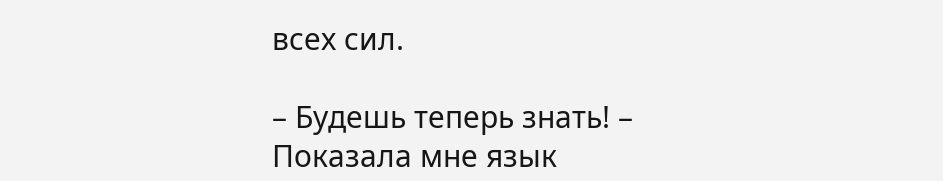всех сил.

– Будешь теперь знать! – Показала мне язык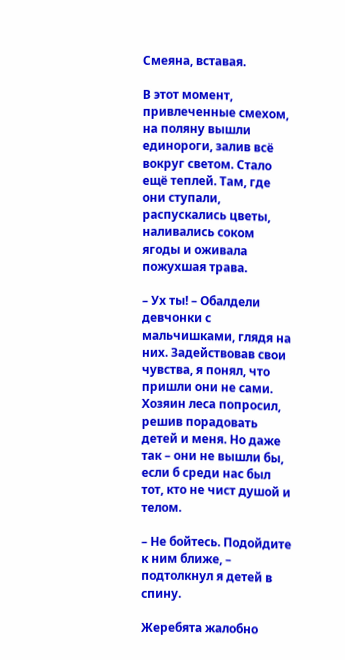Смеяна, вставая.

В этот момент, привлеченные смехом, на поляну вышли единороги, залив всё вокруг светом. Стало ещё теплей. Там, где они ступали, распускались цветы, наливались соком ягоды и оживала пожухшая трава.

– Ух ты! – Обалдели девчонки с мальчишками, глядя на них. Задействовав свои чувства, я понял, что пришли они не сами. Хозяин леса попросил, решив порадовать детей и меня. Но даже так – они не вышли бы, если б среди нас был тот, кто не чист душой и телом.

– Не бойтесь. Подойдите к ним ближе, – подтолкнул я детей в спину.

Жеребята жалобно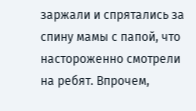заржали и спрятались за спину мамы с папой, что настороженно смотрели на ребят. Впрочем,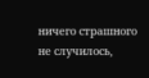ничего страшного не случилось,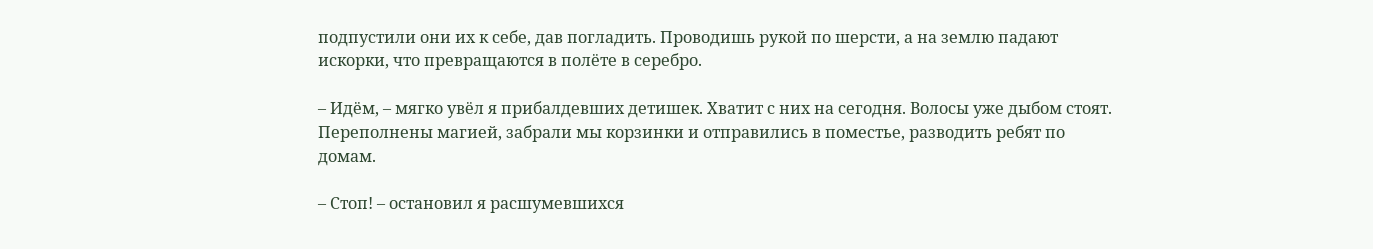подпустили они их к себе, дав погладить. Проводишь рукой по шерсти, а на землю падают искорки, что превращаются в полёте в серебро.

– Идём, – мягко увёл я прибалдевших детишек. Хватит с них на сегодня. Волосы уже дыбом стоят. Переполнены магией, забрали мы корзинки и отправились в поместье, разводить ребят по домам.

– Стоп! – остановил я расшумевшихся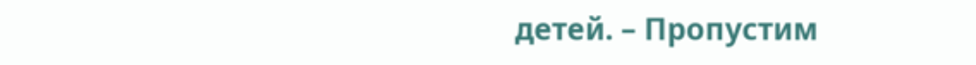детей. – Пропустим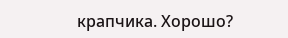крапчика. Хорошо?